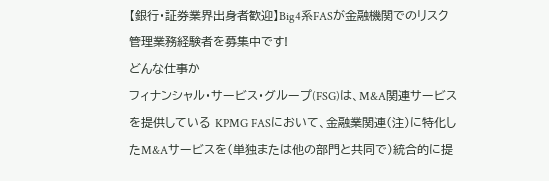【銀行・証券業界出身者歓迎】Big4系FASが金融機関でのリスク管理業務経験者を募集中です!
どんな仕事か
フィナンシャル・サービス・グループ(FSG)は、M&A関連サービスを提供している KPMG FASにおいて、金融業関連(注)に特化したM&Aサービスを(単独または他の部門と共同で)統合的に提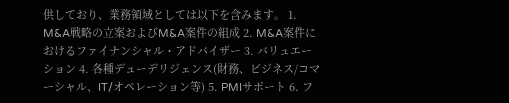供しており、業務領域としては以下を含みます。 1. M&A戦略の立案およびM&A案件の組成 2. M&A案件におけるファイナンシャル・アドバイザー 3. バリュエーション 4. 各種デューデリジェンス(財務、ビジネス/コマーシャル、IT/オペレーション等) 5. PMIサポート 6. フ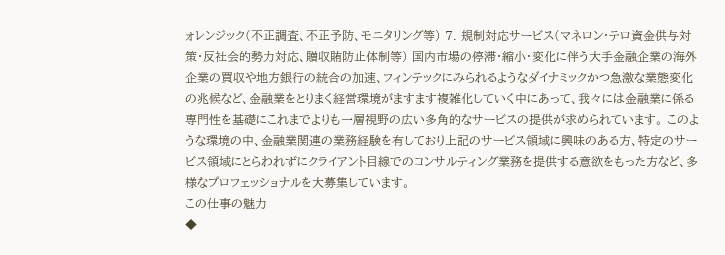ォレンジック(不正調査、不正予防、モニタリング等) 7. 規制対応サービス(マネロン・テロ資金供与対策・反社会的勢力対応、贈収賄防止体制等) 国内市場の停滞・縮小・変化に伴う大手金融企業の海外企業の買収や地方銀行の統合の加速、フィンテックにみられるようなダイナミックかつ急激な業態変化の兆候など、金融業をとりまく経営環境がますます複雑化していく中にあって、我々には金融業に係る専門性を基礎にこれまでよりも一層視野の広い多角的なサービスの提供が求められています。 このような環境の中、金融業関連の業務経験を有しており上記のサービス領域に興味のある方、特定のサービス領域にとらわれずにクライアント目線でのコンサルティング業務を提供する意欲をもった方など、多様なプロフェッショナルを大募集しています。
この仕事の魅力
◆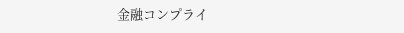金融コンプライ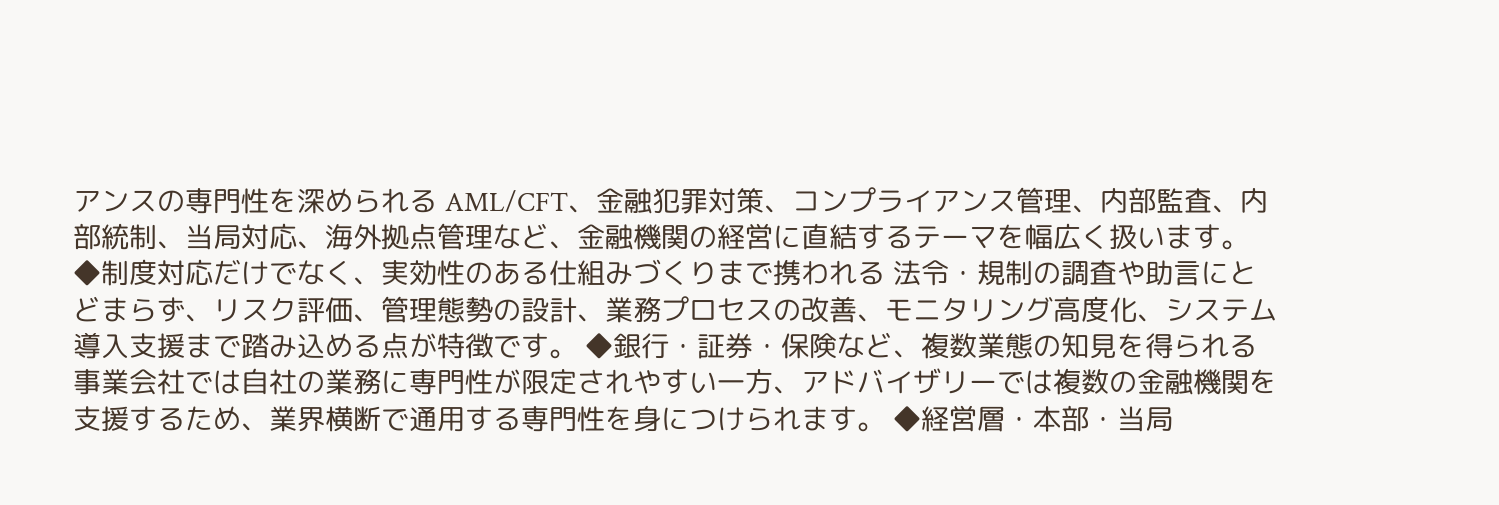アンスの専門性を深められる AML/CFT、金融犯罪対策、コンプライアンス管理、内部監査、内部統制、当局対応、海外拠点管理など、金融機関の経営に直結するテーマを幅広く扱います。 ◆制度対応だけでなく、実効性のある仕組みづくりまで携われる 法令・規制の調査や助言にとどまらず、リスク評価、管理態勢の設計、業務プロセスの改善、モニタリング高度化、システム導入支援まで踏み込める点が特徴です。 ◆銀行・証券・保険など、複数業態の知見を得られる 事業会社では自社の業務に専門性が限定されやすい一方、アドバイザリーでは複数の金融機関を支援するため、業界横断で通用する専門性を身につけられます。 ◆経営層・本部・当局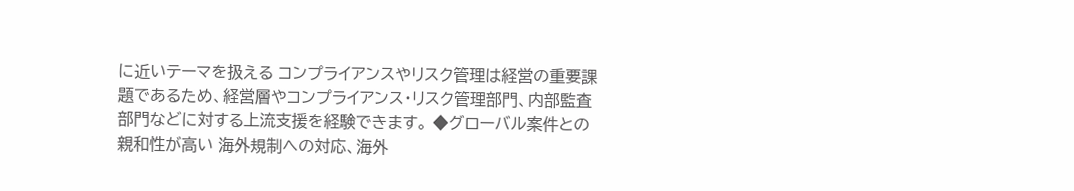に近いテーマを扱える コンプライアンスやリスク管理は経営の重要課題であるため、経営層やコンプライアンス・リスク管理部門、内部監査部門などに対する上流支援を経験できます。 ◆グローバル案件との親和性が高い 海外規制への対応、海外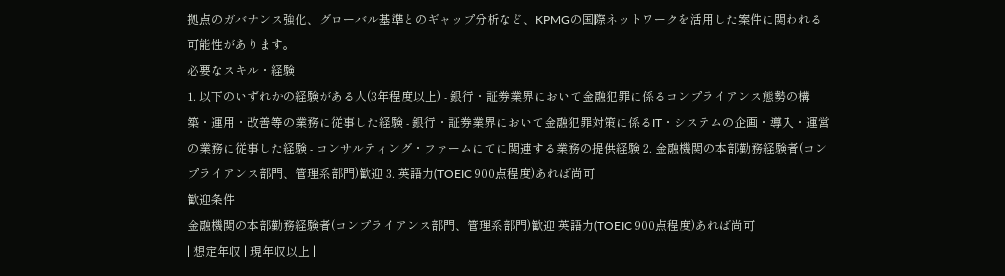拠点のガバナンス強化、グローバル基準とのギャップ分析など、KPMGの国際ネットワークを活用した案件に関われる可能性があります。
必要なスキル・経験
1. 以下のいずれかの経験がある人(3年程度以上) - 銀行・証券業界において金融犯罪に係るコンプライアンス態勢の構築・運用・改善等の業務に従事した経験 - 銀行・証券業界において金融犯罪対策に係るIT・システムの企画・導入・運営の業務に従事した経験 - コンサルティング・ファームにてに関連する業務の提供経験 2. 金融機関の本部勤務経験者(コンプライアンス部門、管理系部門)歓迎 3. 英語力(TOEIC 900点程度)あれば尚可
歓迎条件
金融機関の本部勤務経験者(コンプライアンス部門、管理系部門)歓迎 英語力(TOEIC 900点程度)あれば尚可
| 想定年収 | 現年収以上 |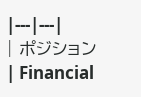|---|---|
| ポジション | Financial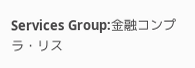Services Group:金融コンプラ・リス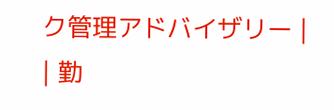ク管理アドバイザリー |
| 勤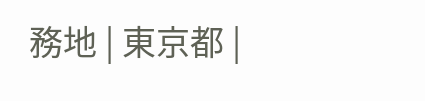務地 | 東京都 |